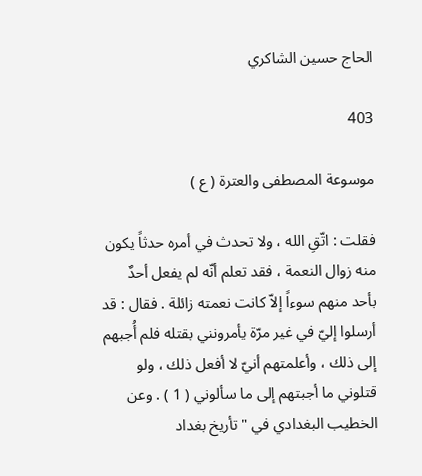الحاج حسين الشاكري

403

موسوعة المصطفى والعترة ( ع )

فقلت : اتّقِ الله ، ولا تحدث في أمره حدثاً يكون منه زوال النعمة ، فقد تعلم أنّه لم يفعل أحدٌ بأحد منهم سوءاً إلاّ كانت نعمته زائلة . فقال : قد أرسلوا إليّ في غير مرّة يأمرونني بقتله فلم أُجبهم إلى ذلك ، وأعلمتهم أنيّ لا أفعل ذلك ، ولو قتلوني ما أجبتهم إلى ما سألوني ( 1 ) . وعن الخطيب البغدادي في " تأريخ بغداد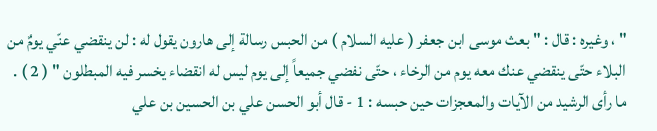" ، وغيره : قال : " بعث موسى ابن جعفر ( عليه السلام ) من الحبس رسالة إلى هارون يقول له : لن ينقضي عنّي يومٌ من البلاء حتّى ينقضي عنك معه يوم من الرخاء ، حتّى نفضي جميعاً إلى يوم ليس له انقضاء يخسر فيه المبطلون " ( 2 ) . ما رأى الرشيد من الآيات والمعجزات حين حبسه : 1 - قال أبو الحسن علي بن الحسين بن علي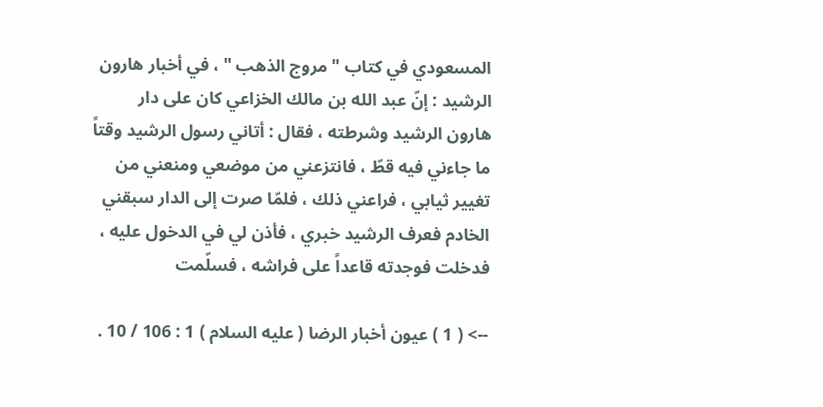المسعودي في كتاب " مروج الذهب " ، في أخبار هارون الرشيد : إنّ عبد الله بن مالك الخزاعي كان على دار هارون الرشيد وشرطته ، فقال : أتاني رسول الرشيد وقتاً ما جاءني فيه قطّ ، فانتزعني من موضعي ومنعني من تغيير ثيابي ، فراعني ذلك ، فلمّا صرت إلى الدار سبقني الخادم فعرف الرشيد خبري ، فأذن لي في الدخول عليه ، فدخلت فوجدته قاعداً على فراشه ، فسلّمت

--> ( 1 ) عيون أخبار الرضا ( عليه السلام ) 1 : 106 / 10 .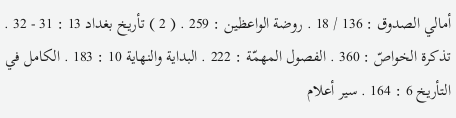أمالي الصدوق : 136 / 18 . روضة الواعظين : 259 . ( 2 ) تأريخ بغداد 13 : 31 - 32 . تذكرة الخواصّ : 360 . الفصول المهمّة : 222 . البداية والنهاية 10 : 183 . الكامل في التأريخ 6 : 164 . سير أعلام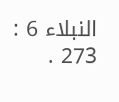النبلاء 6 : 273 .